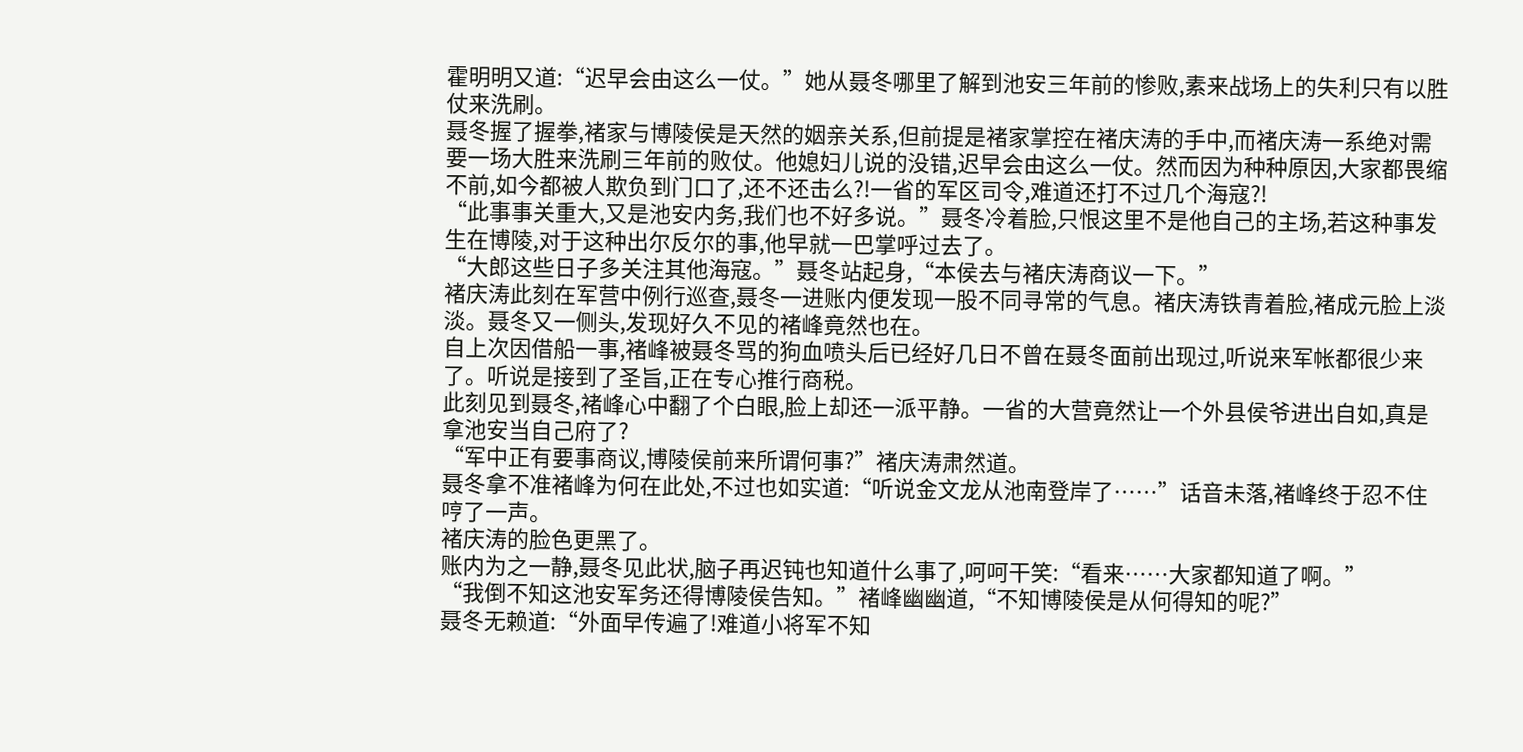霍明明又道:“迟早会由这么一仗。”她从聂冬哪里了解到池安三年前的惨败,素来战场上的失利只有以胜仗来洗刷。
聂冬握了握拳,褚家与博陵侯是天然的姻亲关系,但前提是褚家掌控在褚庆涛的手中,而褚庆涛一系绝对需要一场大胜来洗刷三年前的败仗。他媳妇儿说的没错,迟早会由这么一仗。然而因为种种原因,大家都畏缩不前,如今都被人欺负到门口了,还不还击么?!一省的军区司令,难道还打不过几个海寇?!
“此事事关重大,又是池安内务,我们也不好多说。”聂冬冷着脸,只恨这里不是他自己的主场,若这种事发生在博陵,对于这种出尔反尔的事,他早就一巴掌呼过去了。
“大郎这些日子多关注其他海寇。”聂冬站起身,“本侯去与褚庆涛商议一下。”
褚庆涛此刻在军营中例行巡查,聂冬一进账内便发现一股不同寻常的气息。褚庆涛铁青着脸,褚成元脸上淡淡。聂冬又一侧头,发现好久不见的褚峰竟然也在。
自上次因借船一事,褚峰被聂冬骂的狗血喷头后已经好几日不曾在聂冬面前出现过,听说来军帐都很少来了。听说是接到了圣旨,正在专心推行商税。
此刻见到聂冬,褚峰心中翻了个白眼,脸上却还一派平静。一省的大营竟然让一个外县侯爷进出自如,真是拿池安当自己府了?
“军中正有要事商议,博陵侯前来所谓何事?”褚庆涛肃然道。
聂冬拿不准褚峰为何在此处,不过也如实道:“听说金文龙从池南登岸了……”话音未落,褚峰终于忍不住哼了一声。
褚庆涛的脸色更黑了。
账内为之一静,聂冬见此状,脑子再迟钝也知道什么事了,呵呵干笑:“看来……大家都知道了啊。”
“我倒不知这池安军务还得博陵侯告知。”褚峰幽幽道,“不知博陵侯是从何得知的呢?”
聂冬无赖道:“外面早传遍了!难道小将军不知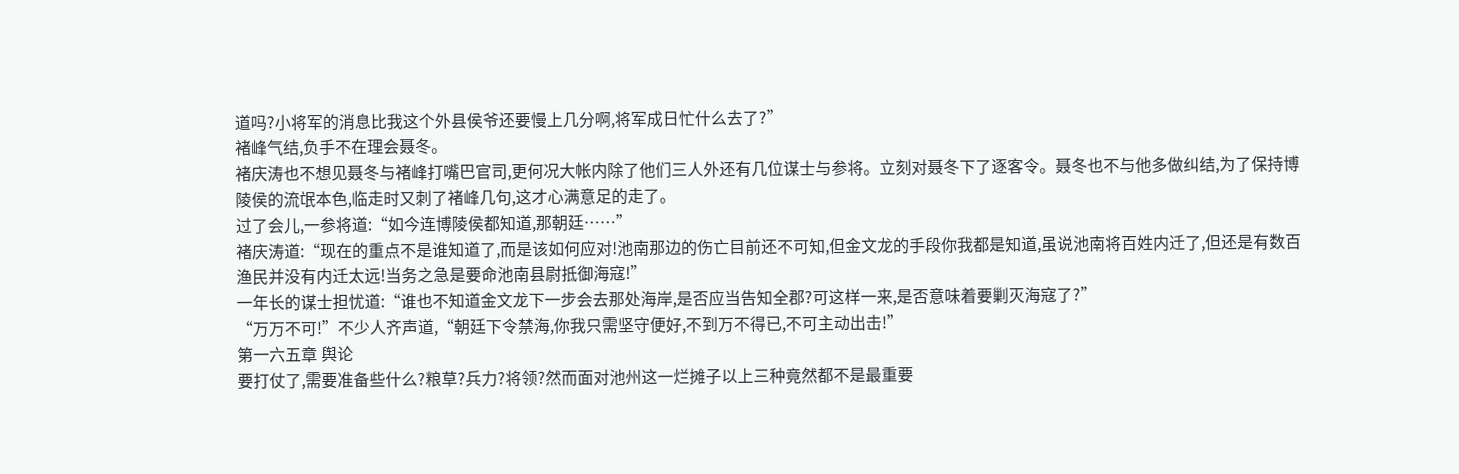道吗?小将军的消息比我这个外县侯爷还要慢上几分啊,将军成日忙什么去了?”
褚峰气结,负手不在理会聂冬。
褚庆涛也不想见聂冬与褚峰打嘴巴官司,更何况大帐内除了他们三人外还有几位谋士与参将。立刻对聂冬下了逐客令。聂冬也不与他多做纠结,为了保持博陵侯的流氓本色,临走时又刺了褚峰几句,这才心满意足的走了。
过了会儿,一参将道:“如今连博陵侯都知道,那朝廷……”
褚庆涛道:“现在的重点不是谁知道了,而是该如何应对!池南那边的伤亡目前还不可知,但金文龙的手段你我都是知道,虽说池南将百姓内迁了,但还是有数百渔民并没有内迁太远!当务之急是要命池南县尉抵御海寇!”
一年长的谋士担忧道:“谁也不知道金文龙下一步会去那处海岸,是否应当告知全郡?可这样一来,是否意味着要剿灭海寇了?”
“万万不可!”不少人齐声道,“朝廷下令禁海,你我只需坚守便好,不到万不得已,不可主动出击!”
第一六五章 舆论
要打仗了,需要准备些什么?粮草?兵力?将领?然而面对池州这一烂摊子以上三种竟然都不是最重要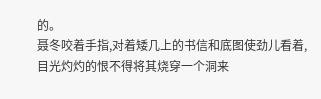的。
聂冬咬着手指,对着矮几上的书信和底图使劲儿看着,目光灼灼的恨不得将其烧穿一个洞来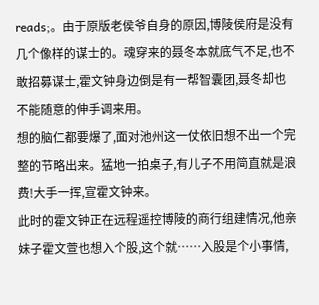reads;。由于原版老侯爷自身的原因,博陵侯府是没有几个像样的谋士的。魂穿来的聂冬本就底气不足,也不敢招募谋士,霍文钟身边倒是有一帮智囊团,聂冬却也不能随意的伸手调来用。
想的脑仁都要爆了,面对池州这一仗依旧想不出一个完整的节略出来。猛地一拍桌子,有儿子不用简直就是浪费!大手一挥,宣霍文钟来。
此时的霍文钟正在远程遥控博陵的商行组建情况,他亲妹子霍文萱也想入个股,这个就……入股是个小事情,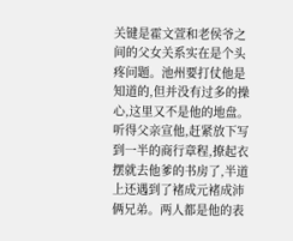关键是霍文萱和老侯爷之间的父女关系实在是个头疼问题。池州要打仗他是知道的,但并没有过多的操心,这里又不是他的地盘。听得父亲宣他,赶紧放下写到一半的商行章程,撩起衣摆就去他爹的书房了,半道上还遇到了褚成元褚成沛俩兄弟。两人都是他的表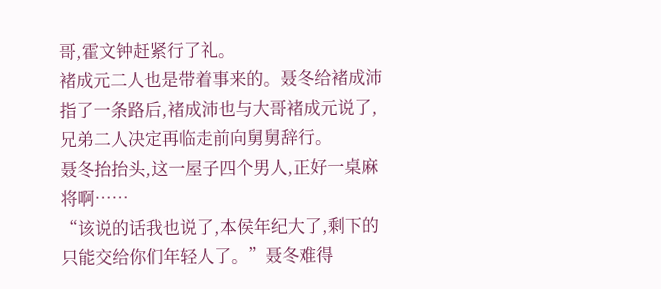哥,霍文钟赶紧行了礼。
褚成元二人也是带着事来的。聂冬给褚成沛指了一条路后,褚成沛也与大哥褚成元说了,兄弟二人决定再临走前向舅舅辞行。
聂冬抬抬头,这一屋子四个男人,正好一桌麻将啊……
“该说的话我也说了,本侯年纪大了,剩下的只能交给你们年轻人了。”聂冬难得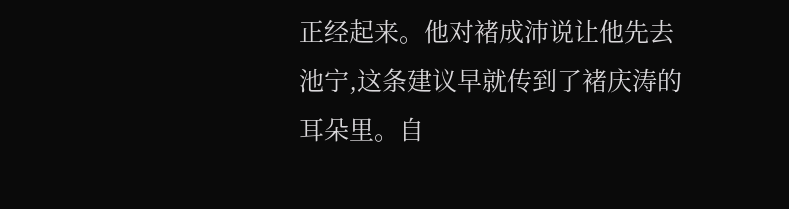正经起来。他对褚成沛说让他先去池宁,这条建议早就传到了褚庆涛的耳朵里。自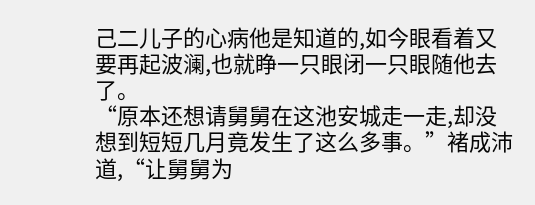己二儿子的心病他是知道的,如今眼看着又要再起波澜,也就睁一只眼闭一只眼随他去了。
“原本还想请舅舅在这池安城走一走,却没想到短短几月竟发生了这么多事。”褚成沛道,“让舅舅为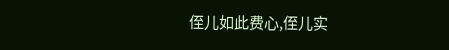侄儿如此费心,侄儿实